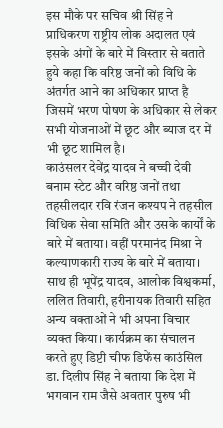इस मौके पर सचिव श्री सिंह ने प्राधिकरण राष्ट्रीय लोक अदालत एवं इसके अंगों के बारे में विस्तार से बताते हुये कहा कि वरिष्ठ जनों को विधि के अंतर्गत आने का अधिकार प्राप्त है जिसमें भरण पोषण के अधिकार से लेकर सभी योजनाओं में छूट और ब्याज दर में भी छूट शामिल है।
काउंसलर देवेंद्र यादव ने बच्ची देवी बनाम स्टेट और वरिष्ठ जनों तथा तहसीलदार रवि रंजन कश्यप ने तहसील विधिक सेवा समिति और उसके कार्यों के बारे में बताया। वहीं परमानंद मिश्रा ने कल्याणकारी राज्य के बारे में बताया। साथ ही भूपेंद्र यादव, आलोक विश्वकर्मा, ललित तिवारी, हरीनायक तिवारी सहित अन्य वक्ताओं ने भी अपना विचार व्यक्त किया। कार्यक्रम का संचालन करते हुए डिप्टी चीफ डिफेंस काउंसिल डा. दिलीप सिंह ने बताया कि देश में भगवान राम जैसे अवतार पुरुष भी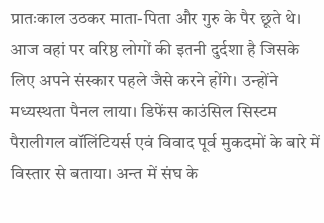प्रातःकाल उठकर माता-पिता और गुरु के पैर छूते थे। आज वहां पर वरिष्ठ लोगों की इतनी दुर्दशा है जिसके लिए अपने संस्कार पहले जैसे करने होंगे। उन्होंने मध्यस्थता पैनल लाया। डिफेंस काउंसिल सिस्टम पैरालीगल वॉलिंटियर्स एवं विवाद पूर्व मुकदमों के बारे में विस्तार से बताया। अन्त में संघ के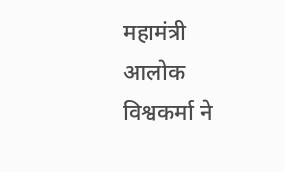महामंत्री आलोक विश्वकर्मा ने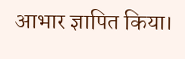आभार ज्ञापित किया।